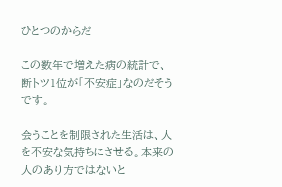ひとつのからだ

この数年で増えた病の統計で、断トツ1位が「不安症」なのだそうです。

会うことを制限された生活は、人を不安な気持ちにさせる。本来の人のあり方ではないと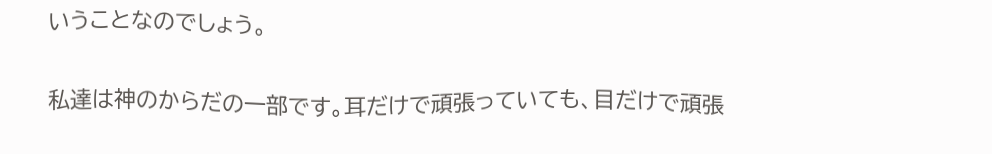いうことなのでしょう。

私達は神のからだの一部です。耳だけで頑張っていても、目だけで頑張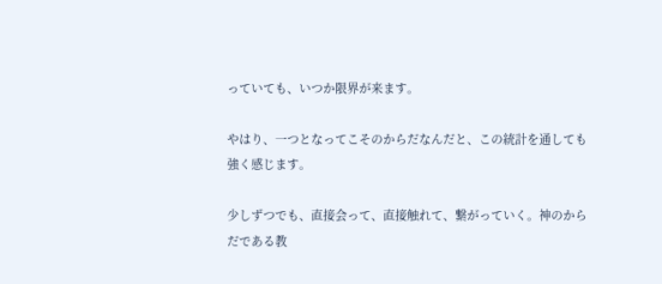っていても、いつか限界が来ます。

やはり、一つとなってこそのからだなんだと、この統計を通しても強く感じます。

少しずつでも、直接会って、直接触れて、繋がっていく。神のからだである教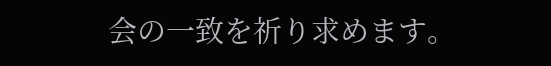会の一致を祈り求めます。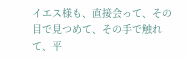イエス様も、直接会って、その目で見つめて、その手で触れて、平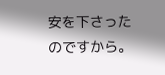安を下さったのですから。